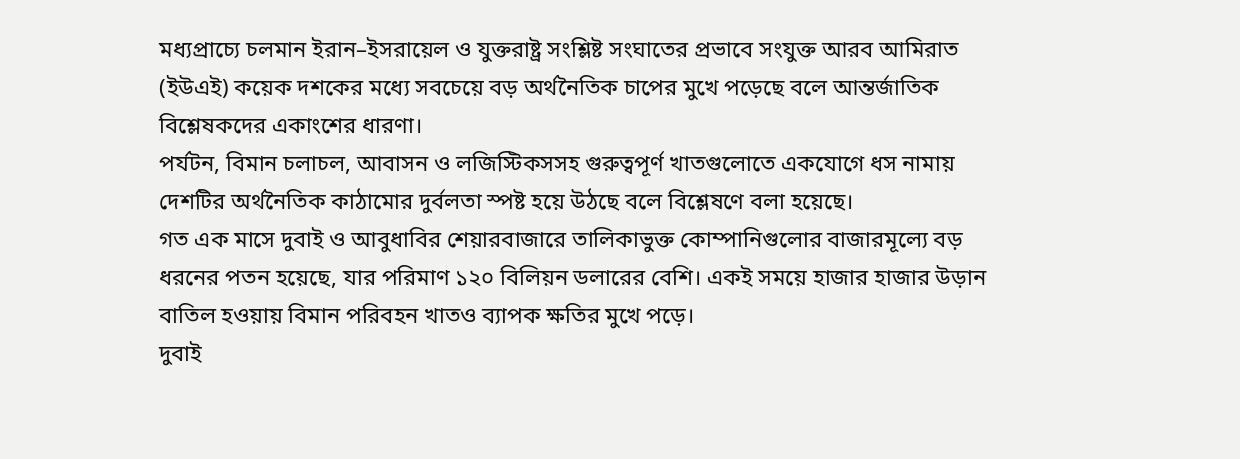মধ্যপ্রাচ্যে চলমান ইরান–ইসরায়েল ও যুক্তরাষ্ট্র সংশ্লিষ্ট সংঘাতের প্রভাবে সংযুক্ত আরব আমিরাত (ইউএই) কয়েক দশকের মধ্যে সবচেয়ে বড় অর্থনৈতিক চাপের মুখে পড়েছে বলে আন্তর্জাতিক বিশ্লেষকদের একাংশের ধারণা।
পর্যটন, বিমান চলাচল, আবাসন ও লজিস্টিকসসহ গুরুত্বপূর্ণ খাতগুলোতে একযোগে ধস নামায় দেশটির অর্থনৈতিক কাঠামোর দুর্বলতা স্পষ্ট হয়ে উঠছে বলে বিশ্লেষণে বলা হয়েছে।
গত এক মাসে দুবাই ও আবুধাবির শেয়ারবাজারে তালিকাভুক্ত কোম্পানিগুলোর বাজারমূল্যে বড় ধরনের পতন হয়েছে, যার পরিমাণ ১২০ বিলিয়ন ডলারের বেশি। একই সময়ে হাজার হাজার উড়ান বাতিল হওয়ায় বিমান পরিবহন খাতও ব্যাপক ক্ষতির মুখে পড়ে।
দুবাই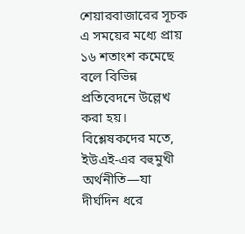শেয়ারবাজারের সূচক এ সময়ের মধ্যে প্রায় ১৬ শতাংশ কমেছে বলে বিভিন্ন প্রতিবেদনে উল্লেখ করা হয়।
বিশ্লেষকদের মতে, ইউএই-এর বহুমুখী অর্থনীতি—যা দীর্ঘদিন ধরে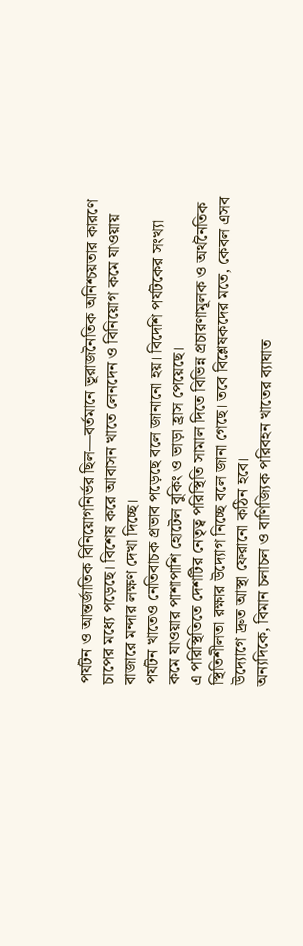পর্যটন ও আন্তর্জাতিক বিনিয়োগনির্ভর ছিল—বর্তমানে ভূরাজনৈতিক অনিশ্চয়তার কারণে চাপের মধ্যে পড়েছে। বিশেষ করে আবাসন খাতে লেনদেন ও বিনিয়োগ কমে যাওয়ায় বাজারে মন্দার লক্ষণ দেখা দিচ্ছে।
পর্যটন খাতেও নেতিবাচক প্রভাব পড়েছে বলে জানানো হয়। বিদেশি পর্যটকের সংখ্যা কমে যাওয়ার পাশাপাশি হোটেল বুকিং ও ভাড়া হ্রাস পেয়েছে।
এ পরিস্থিতিতে দেশটির নেতৃত্ব পরিস্থিতি সামাল দিতে বিভিন্ন প্রচারণামূলক ও অর্থনৈতিক স্থিতিশীলতা রক্ষার উদ্যোগ নিচ্ছে বলে জানা গেছে। তবে বিশ্লেষকদের মতে, কেবল এসব উদ্যোগে দ্রুত আস্থা ফেরানো কঠিন হবে।
অন্যদিকে, বিমান চলাচল ও বাণিজ্যিক পরিবহন খাতের ব্যাঘাত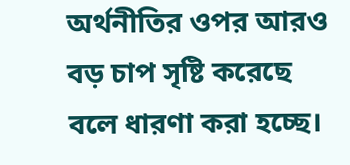অর্থনীতির ওপর আরও বড় চাপ সৃষ্টি করেছে বলে ধারণা করা হচ্ছে।